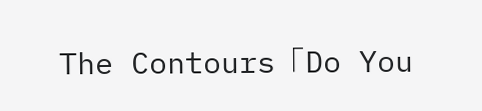The Contours「Do You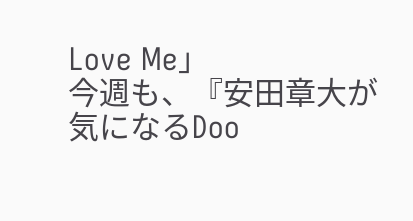Love Me」
今週も、『安田章大が気になるDoo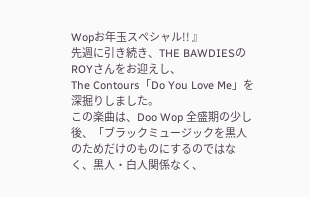Wopお年玉スペシャル!! 』
先週に引き続き、THE BAWDIESのROYさんをお迎えし、
The Contours「Do You Love Me」を深掘りしました。
この楽曲は、Doo Wop 全盛期の少し後、「ブラックミュージックを黒人のためだけのものにするのではなく、黒人・白人関係なく、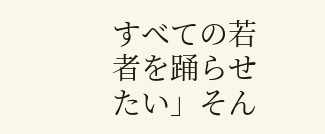すべての若者を踊らせたい」そん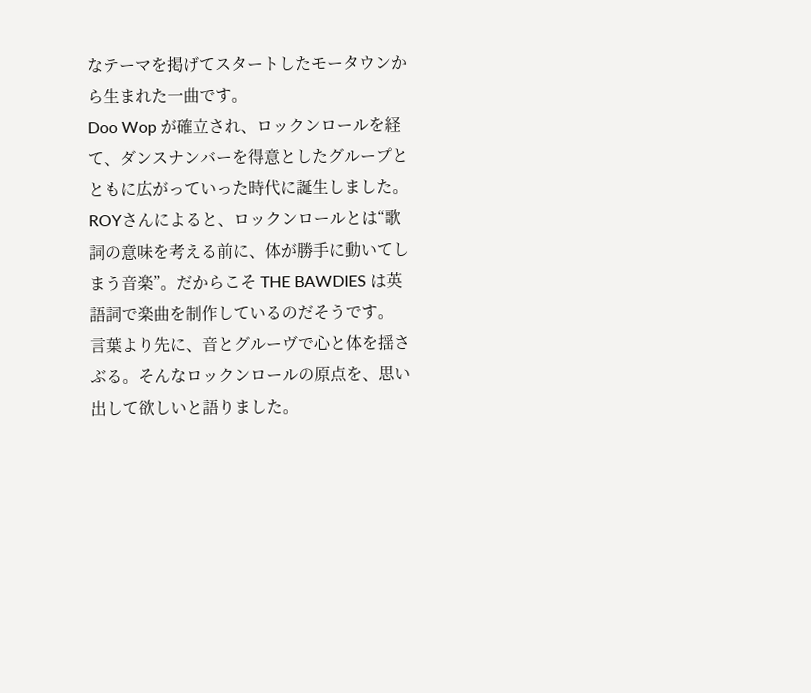なテーマを掲げてスタートしたモータウンから生まれた一曲です。
Doo Wop が確立され、ロックンロールを経て、ダンスナンバーを得意としたグループとともに広がっていった時代に誕生しました。
ROYさんによると、ロックンロールとは“歌詞の意味を考える前に、体が勝手に動いてしまう音楽”。だからこそ THE BAWDIES は英語詞で楽曲を制作しているのだそうです。
言葉より先に、音とグルーヴで心と体を揺さぶる。そんなロックンロールの原点を、思い出して欲しいと語りました。